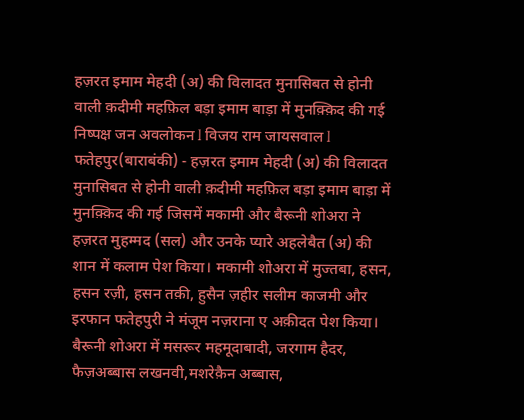हज़रत इमाम मेहदी (अ) की विलादत मुनासिबत से होनी वाली क़दीमी महफ़िल बड़ा इमाम बाड़ा में मुनक़्क़िद की गई
निष्पक्ष जन अवलोकन l विजय राम जायसवाल l फतेहपुर(बाराबंकी) - हज़रत इमाम मेहदी (अ) की विलादत मुनासिबत से होनी वाली क़दीमी महफ़िल बड़ा इमाम बाड़ा में मुनक़्क़िद की गई जिसमें मकामी और बैरूनी शोअरा ने हज़रत मुहम्मद (सल) और उनके प्यारे अहलेबैत (अ) की शान में कलाम पेश किया। मकामी शोअरा में मुज्तबा, हसन, हसन रज़ी, हसन तक़ी, हुसैन ज़हीर सलीम काजमी और इरफान फतेहपुरी ने मंजूम नज़राना ए अक़ीदत पेश किया। बैरूनी शोअरा में मसरूर महमूदाबादी, जरगाम हैदर, फैज़अब्बास लखनवी,मशरेक़ैन अब्बास,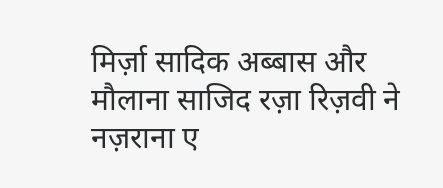मिर्ज़ा सादिक अब्बास और मौलाना साजिद रज़ा रिज़वी ने नज़राना ए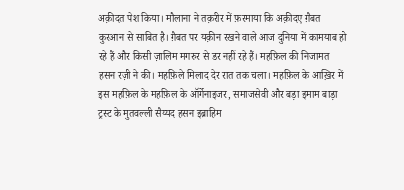अक़ीदत पेश किया। मौलाना ने तक़रीर में फ़रमाया कि अक़ीदए ग़ैबत कुरआन से साबित है। ग़ैबत पर यक़ीन रखने वाले आज दुनिया में कामयाब हो रहे हैं और किसी ज़ालिम मगरुर से डर नहीं रहे हैं। महफ़िल की निजामत हसन रज़ी ने की। महफ़िले मिलाद देर रात तक चला। महफ़िल के आख़िर में इस महफ़िल के महफ़िल के ऑर्गेनाइजर, समाजसेवी और बड़ा इमाम बाड़ा ट्रस्ट के मुतवल्ली सैय्यद हसन इब्राहिम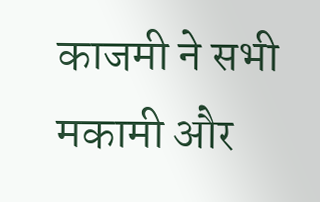काजमी ने सभी मकामी और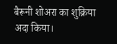बैरूनी शोअरा का शुक्रिया अदा किया।